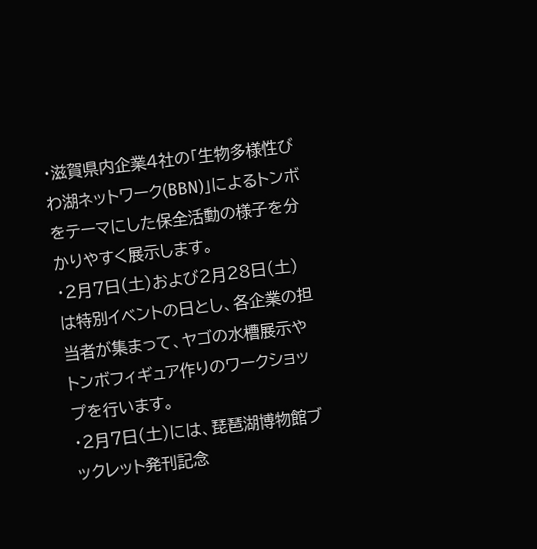・滋賀県内企業4社の「生物多様性びわ湖ネットワーク(BBN)」によるトンボをテーマにした保全活動の様子を分かりやすく展示します。
・2月7日(土)および2月28日(土)は特別イベントの日とし、各企業の担当者が集まって、ヤゴの水槽展示やトンボフィギュア作りのワークショップを行います。
・2月7日(土)には、琵琶湖博物館ブックレット発刊記念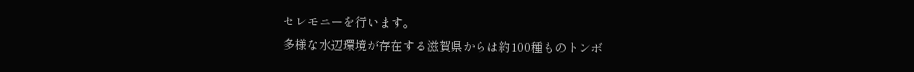セレモニーを行います。
多様な水辺環境が存在する滋賀県からは約100種ものトンボ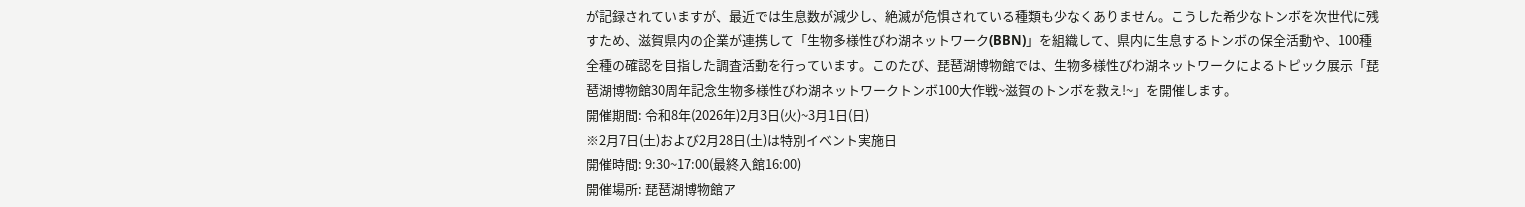が記録されていますが、最近では生息数が減少し、絶滅が危惧されている種類も少なくありません。こうした希少なトンボを次世代に残すため、滋賀県内の企業が連携して「生物多様性びわ湖ネットワーク(BBN)」を組織して、県内に生息するトンボの保全活動や、100種全種の確認を目指した調査活動を行っています。このたび、琵琶湖博物館では、生物多様性びわ湖ネットワークによるトピック展示「琵琶湖博物館30周年記念生物多様性びわ湖ネットワークトンボ100大作戦~滋賀のトンボを救え!~」を開催します。
開催期間: 令和8年(2026年)2月3日(火)~3月1日(日)
※2月7日(土)および2月28日(土)は特別イベント実施日
開催時間: 9:30~17:00(最終入館16:00)
開催場所: 琵琶湖博物館ア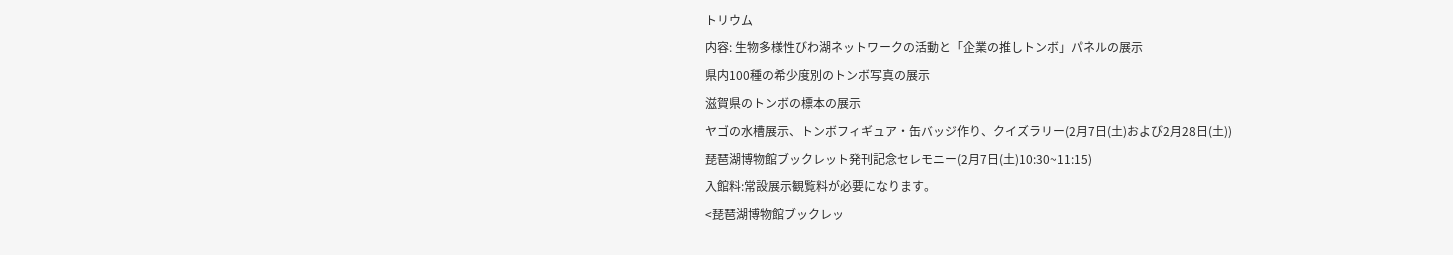トリウム
内容: 生物多様性びわ湖ネットワークの活動と「企業の推しトンボ」パネルの展示
県内100種の希少度別のトンボ写真の展示
滋賀県のトンボの標本の展示
ヤゴの水槽展示、トンボフィギュア・缶バッジ作り、クイズラリー(2月7日(土)および2月28日(土))
琵琶湖博物館ブックレット発刊記念セレモニー(2月7日(土)10:30~11:15)
入館料:常設展示観覧料が必要になります。
<琵琶湖博物館ブックレッ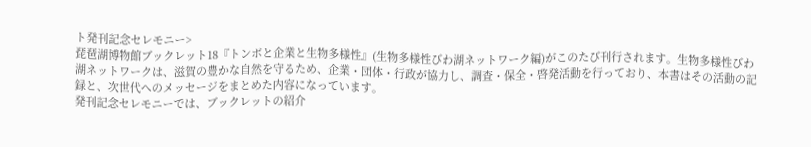ト発刊記念セレモニー>
琵琶湖博物館ブックレット18『トンボと企業と生物多様性』(生物多様性びわ湖ネットワーク編)がこのたび刊行されます。生物多様性びわ湖ネットワークは、滋賀の豊かな自然を守るため、企業・団体・行政が協力し、調査・保全・啓発活動を行っており、本書はその活動の記録と、次世代へのメッセージをまとめた内容になっています。
発刊記念セレモニーでは、ブックレットの紹介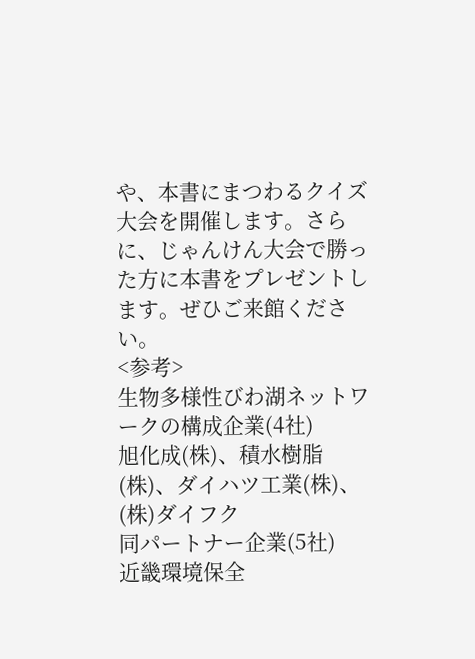や、本書にまつわるクイズ大会を開催します。さらに、じゃんけん大会で勝った方に本書をプレゼントします。ぜひご来館ください。
<参考>
生物多様性びわ湖ネットワークの構成企業(4社)
旭化成(株)、積水樹脂(株)、ダイハツ工業(株)、(株)ダイフク
同パートナー企業(5社)
近畿環境保全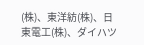(株)、東洋紡(株)、日東電工(株)、ダイハツ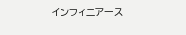インフィニアース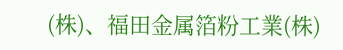(株)、福田金属箔粉工業(株)